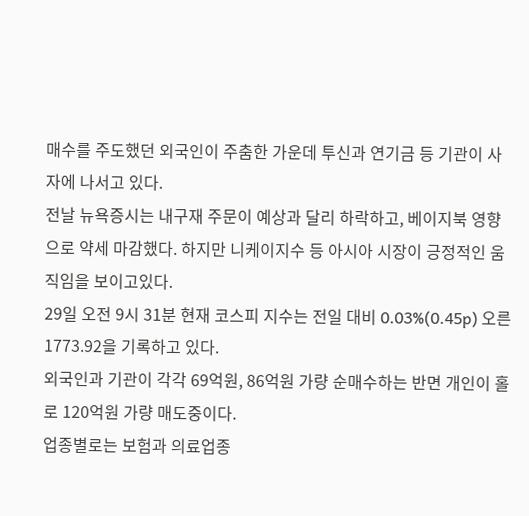매수를 주도했던 외국인이 주춤한 가운데 투신과 연기금 등 기관이 사자에 나서고 있다.
전날 뉴욕증시는 내구재 주문이 예상과 달리 하락하고, 베이지북 영향으로 약세 마감했다. 하지만 니케이지수 등 아시아 시장이 긍정적인 움직임을 보이고있다.
29일 오전 9시 31분 현재 코스피 지수는 전일 대비 0.03%(0.45p) 오른 1773.92을 기록하고 있다.
외국인과 기관이 각각 69억원, 86억원 가량 순매수하는 반면 개인이 홀로 120억원 가량 매도중이다.
업종별로는 보험과 의료업종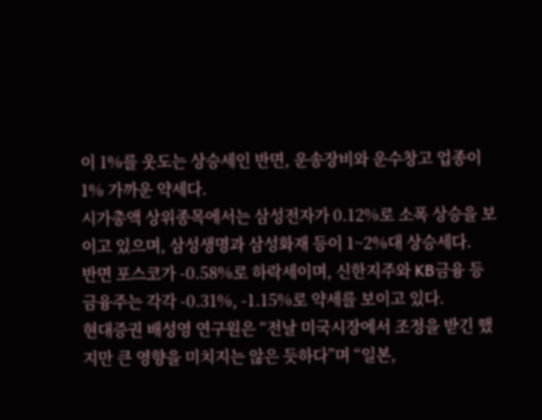이 1%를 웃도는 상승세인 반면, 운송장비와 운수창고 업종이 1% 가까운 약세다.
시가총액 상위종목에서는 삼성전자가 0.12%로 소폭 상승을 보이고 있으며, 삼성생명과 삼성화재 등이 1~2%대 상승세다.
반면 포스코가 -0.58%로 하락세이며, 신한지주와 KB금융 등 금융주는 각각 -0.31%, -1.15%로 약세를 보이고 있다.
현대증권 배성영 연구원은 “전날 미국시장에서 조정을 받긴 했지만 큰 영향을 미치지는 않은 듯하다”며 “일본,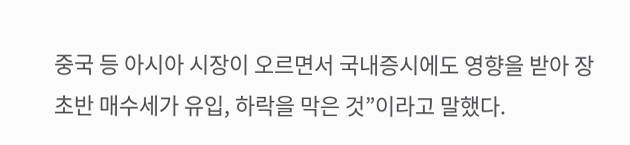중국 등 아시아 시장이 오르면서 국내증시에도 영향을 받아 장초반 매수세가 유입, 하락을 막은 것”이라고 말했다.